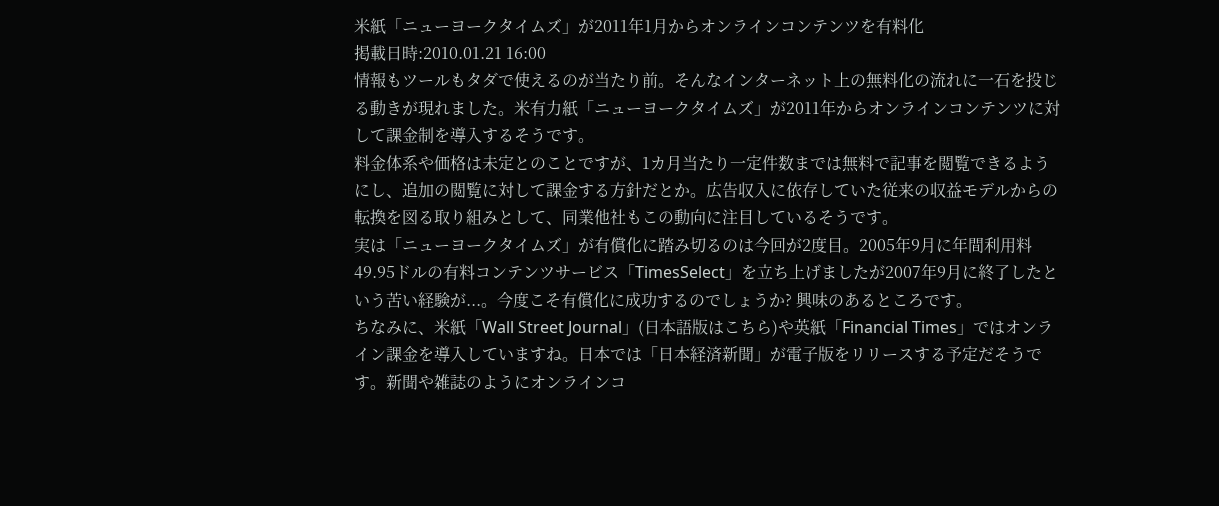米紙「ニューヨークタイムズ」が2011年1月からオンラインコンテンツを有料化
掲載日時:2010.01.21 16:00
情報もツールもタダで使えるのが当たり前。そんなインターネット上の無料化の流れに一石を投じる動きが現れました。米有力紙「ニューヨークタイムズ」が2011年からオンラインコンテンツに対して課金制を導入するそうです。
料金体系や価格は未定とのことですが、1カ月当たり一定件数までは無料で記事を閲覧できるようにし、追加の閲覧に対して課金する方針だとか。広告収入に依存していた従来の収益モデルからの転換を図る取り組みとして、同業他社もこの動向に注目しているそうです。
実は「ニューヨークタイムズ」が有償化に踏み切るのは今回が2度目。2005年9月に年間利用料49.95ドルの有料コンテンツサービス「TimesSelect」を立ち上げましたが2007年9月に終了したという苦い経験が...。今度こそ有償化に成功するのでしょうか? 興味のあるところです。
ちなみに、米紙「Wall Street Journal」(日本語版はこちら)や英紙「Financial Times」ではオンライン課金を導入していますね。日本では「日本経済新聞」が電子版をリリースする予定だそうです。新聞や雑誌のようにオンラインコ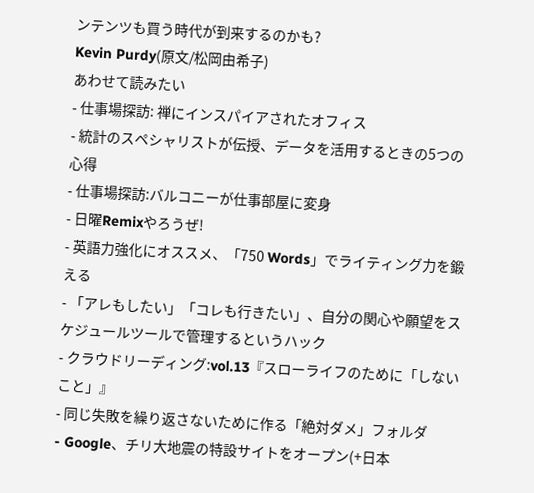ンテンツも買う時代が到来するのかも?
Kevin Purdy(原文/松岡由希子)
あわせて読みたい
- 仕事場探訪: 禅にインスパイアされたオフィス
- 統計のスペシャリストが伝授、データを活用するときの5つの心得
- 仕事場探訪:バルコニーが仕事部屋に変身
- 日曜Remixやろうぜ!
- 英語力強化にオススメ、「750 Words」でライティング力を鍛える
- 「アレもしたい」「コレも行きたい」、自分の関心や願望をスケジュールツールで管理するというハック
- クラウドリーディング:vol.13『スローライフのために「しないこと」』
- 同じ失敗を繰り返さないために作る「絶対ダメ」フォルダ
- Google、チリ大地震の特設サイトをオープン(+日本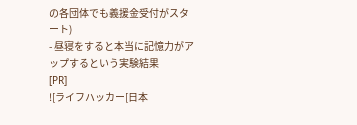の各団体でも義援金受付がスタート)
- 昼寝をすると本当に記憶力がアップするという実験結果
[PR]
![ライフハッカー[日本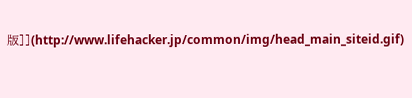版]](http://www.lifehacker.jp/common/img/head_main_siteid.gif)